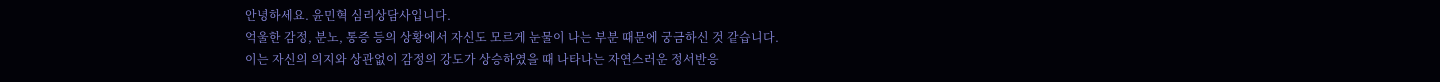안녕하세요. 윤민혁 심리상담사입니다.
억울한 감정, 분노, 통증 등의 상황에서 자신도 모르게 눈물이 나는 부분 때문에 궁금하신 것 같습니다.
이는 자신의 의지와 상관없이 감정의 강도가 상승하였을 때 나타나는 자연스러운 정서반응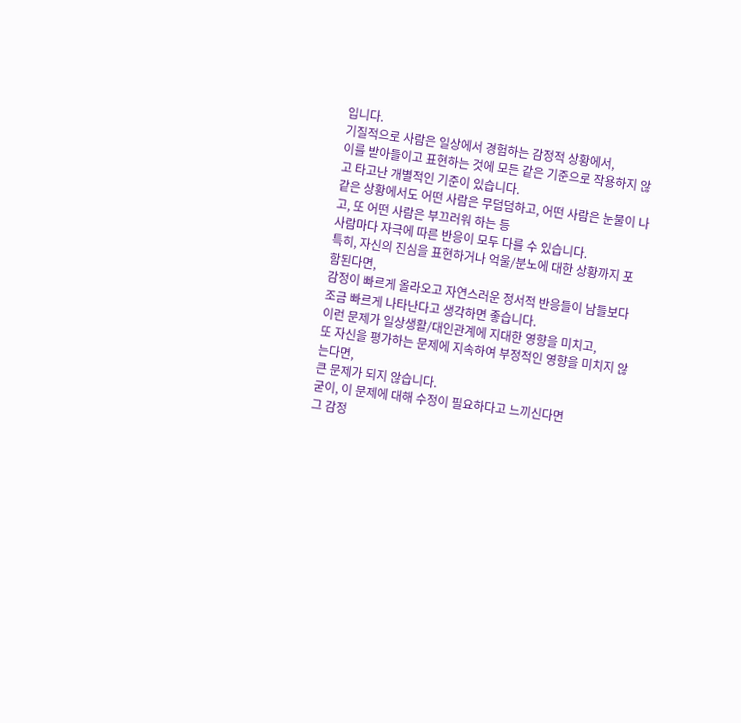입니다.
기질적으로 사람은 일상에서 경험하는 감정적 상황에서,
이를 받아들이고 표현하는 것에 모든 같은 기준으로 작용하지 않고 타고난 개별적인 기준이 있습니다.
같은 상황에서도 어떤 사람은 무덤덤하고, 어떤 사람은 눈물이 나고, 또 어떤 사람은 부끄러워 하는 등
사람마다 자극에 따른 반응이 모두 다를 수 있습니다.
특히, 자신의 진심을 표현하거나 억울/분노에 대한 상황까지 포함된다면,
감정이 빠르게 올라오고 자연스러운 정서적 반응들이 남들보다 조금 빠르게 나타난다고 생각하면 좋습니다.
이런 문제가 일상생활/대인관계에 지대한 영향을 미치고,
또 자신을 평가하는 문제에 지속하여 부정적인 영향을 미치지 않는다면,
큰 문제가 되지 않습니다.
굳이, 이 문제에 대해 수정이 필요하다고 느끼신다면
그 감정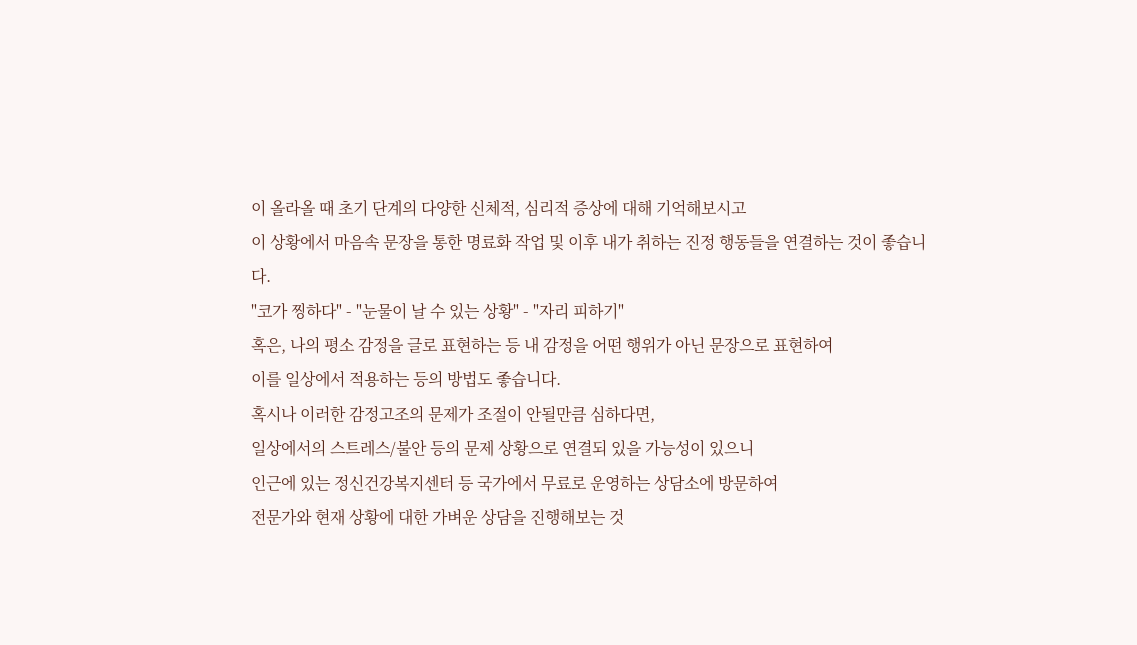이 올라올 때 초기 단계의 다양한 신체적, 심리적 증상에 대해 기억해보시고
이 상황에서 마음속 문장을 통한 명료화 작업 및 이후 내가 취하는 진정 행동들을 연결하는 것이 좋습니다.
"코가 찡하다" - "눈물이 날 수 있는 상황" - "자리 피하기"
혹은, 나의 평소 감정을 글로 표현하는 등 내 감정을 어떤 행위가 아닌 문장으로 표현하여
이를 일상에서 적용하는 등의 방법도 좋습니다.
혹시나 이러한 감정고조의 문제가 조절이 안될만큼 심하다면,
일상에서의 스트레스/불안 등의 문제 상황으로 연결되 있을 가능성이 있으니
인근에 있는 정신건강복지센터 등 국가에서 무료로 운영하는 상담소에 방문하여
전문가와 현재 상황에 대한 가벼운 상담을 진행해보는 것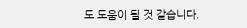도 도움이 될 것 같습니다.